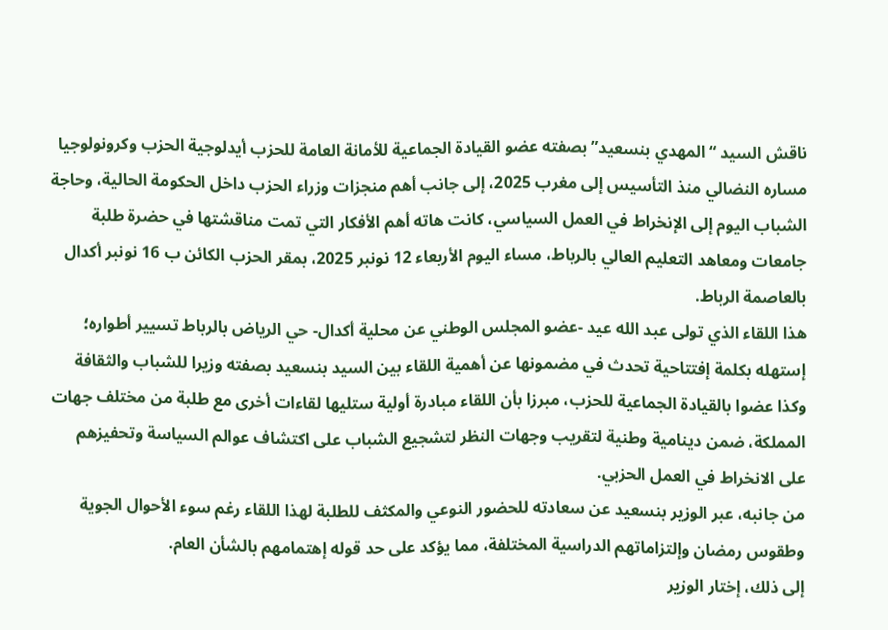ناقش السيد “المهدي بنسعيد” بصفته عضو القيادة الجماعية للأمانة العامة للحزب أيدلوجية الحزب وكرونولوجيا مساره النضالي منذ التأسيس إلى مغرب 2025، إلى جانب أهم منجزات وزراء الحزب داخل الحكومة الحالية، وحاجة الشباب اليوم إلى الإنخراط في العمل السياسي، كانت هاته أهم الأفكار التي تمت مناقشتها في حضرة طلبة جامعات ومعاهد التعليم العالي بالرباط، مساء اليوم الأربعاء 12 نونبر 2025، بمقر الحزب الكائن ب 16 نونبر أكدال بالعاصمة الرباط.
هذا اللقاء الذي تولى عبد الله عيد -عضو المجلس الوطني عن محلية أكدال- حي الرياض بالرباط تسيير أطواره؛ إستهله بكلمة إفتتاحية تحدث في مضمونها عن أهمية اللقاء بين السيد بنسعيد بصفته وزيرا للشباب والثقافة وكذا عضوا بالقيادة الجماعية للحزب، مبرزا بأن اللقاء مبادرة أولية ستليها لقاءات أخرى مع طلبة من مختلف جهات المملكة، ضمن دينامية وطنية لتقريب وجهات النظر لتشجيع الشباب على اكتشاف عوالم السياسة وتحفيزهم على الانخراط في العمل الحزبي.
من جانبه، عبر الوزير بنسعيد عن سعادته للحضور النوعي والمكثف للطلبة لهذا اللقاء رغم سوء الأحوال الجوية وطقوس رمضان وإلتزاماتهم الدراسية المختلفة، مما يؤكد على حد قوله إهتمامهم بالشأن العام.
إلى ذلك، إختار الوزير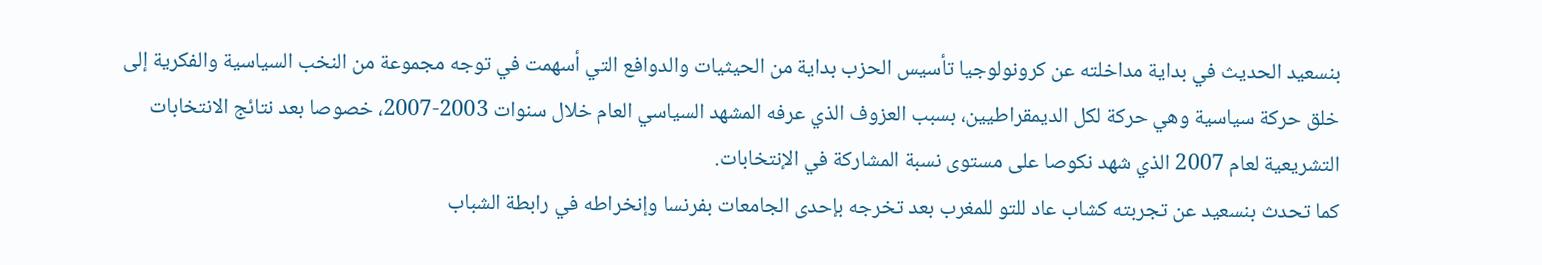بنسعيد الحديث في بداية مداخلته عن كرونولوجيا تأسيس الحزب بداية من الحيثيات والدوافع التي أسهمت في توجه مجموعة من النخب السياسية والفكرية إلى خلق حركة سياسية وهي حركة لكل الديمقراطيين، بسبب العزوف الذي عرفه المشهد السياسي العام خلال سنوات 2003-2007، خصوصا بعد نتائج الانتخابات التشريعية لعام 2007 الذي شهد نكوصا على مستوى نسبة المشاركة في الإنتخابات.
كما تحدث بنسعيد عن تجربته كشاب عاد للتو للمغرب بعد تخرجه بإحدى الجامعات بفرنسا وإنخراطه في رابطة الشباب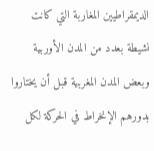الديمقراطيين المغاربة التي كانت نشيطة بعدد من المدن الأوربية وبعض المدن المغربية قبل أن يختاروا بدورهم الإنخراط في الحركة لكل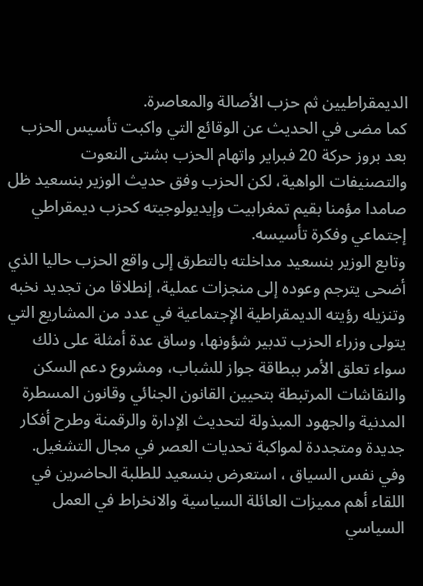الديمقراطيين ثم حزب الأصالة والمعاصرة.
كما مضى في الحديث عن الوقائع التي واكبت تأسيس الحزب بعد بروز حركة 20 فبراير واتهام الحزب بشتى النعوت والتصنيفات الواهية، لكن الحزب وفق حديث الوزير بنسعيد ظل صامدا مؤمنا بقيم تمغرابيت وإيديولوجيته كحزب ديمقراطي إجتماعي وفكرة تأسيسه.
وتابع الوزير بنسعيد مداخلته بالتطرق إلى واقع الحزب حاليا الذي أضحى يترجم وعوده إلى منجزات عملية، إنطلاقا من تجديد نخبه وتنزيله رؤيته الديمقراطية الإجتماعية في عدد من المشاريع التي يتولى وزراء الحزب تدبير شؤونها، وساق عدة أمثلة على ذلك سواء تعلق الأمر ببطاقة جواز للشباب، ومشروع دعم السكن والنقاشات المرتبطة بتحيين القانون الجنائي وقانون المسطرة المدنية والجهود المبذولة لتحديث الإدارة والرقمنة وطرح أفكار جديدة ومتجددة لمواكبة تحديات العصر في مجال التشغيل.
وفي نفس السياق ، استعرض بنسعيد للطلبة الحاضرين في اللقاء أهم مميزات العائلة السياسية والانخراط في العمل السياسي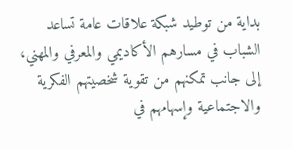بداية من توطيد شبكة علاقات عامة تساعد الشباب في مسارهم الأكاديمي والمعرفي والمهني، إلى جانب تمكنهم من تقوية شخصيتهم الفكرية والاجتماعية وإسهامهم في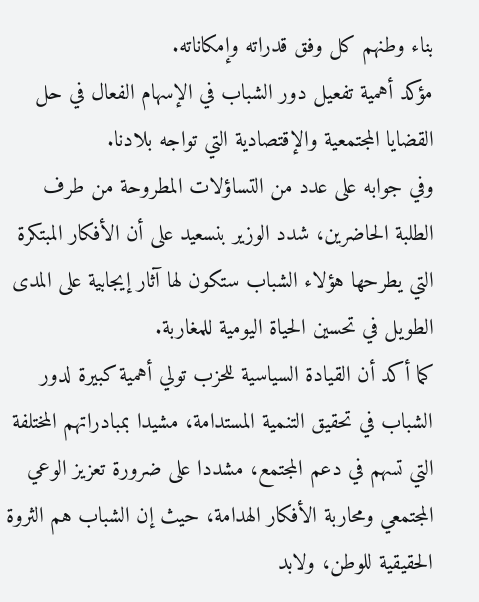بناء وطنهم كل وفق قدراته وإمكاناته.
مؤكد أهمية تفعيل دور الشباب في الإسهام الفعال في حل القضايا المجتمعية والإقتصادية التي تواجه بلادنا.
وفي جوابه على عدد من التساؤلات المطروحة من طرف الطلبة الحاضرين، شدد الوزير بنسعيد على أن الأفكار المبتكرة التي يطرحها هؤلاء الشباب ستكون لها آثار إيجابية على المدى الطويل في تحسين الحياة اليومية للمغاربة.
كما أكد أن القيادة السياسية للحزب تولي أهمية كبيرة لدور الشباب في تحقيق التنمية المستدامة، مشيدا بمبادراتهم المختلفة التي تسهم في دعم المجتمع، مشددا على ضرورة تعزيز الوعي المجتمعي ومحاربة الأفكار الهدامة، حيث إن الشباب هم الثروة الحقيقية للوطن، ولابد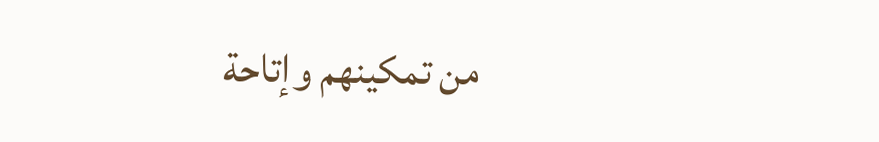من تمكينهم وإتاحة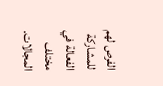الفرص لهم للمشاركة الفعالة في مختلف المجالات.